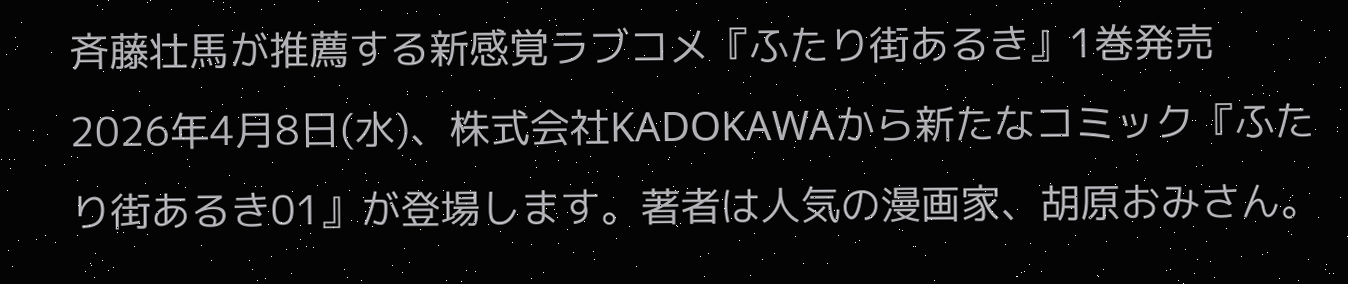斉藤壮馬が推薦する新感覚ラブコメ『ふたり街あるき』1巻発売
2026年4月8日(水)、株式会社KADOKAWAから新たなコミック『ふたり街あるき01』が登場します。著者は人気の漫画家、胡原おみさん。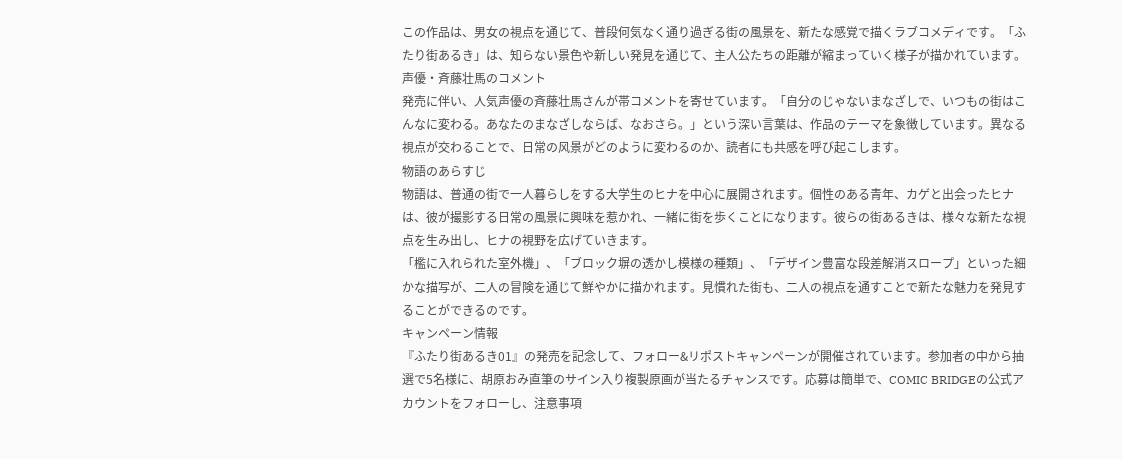この作品は、男女の視点を通じて、普段何気なく通り過ぎる街の風景を、新たな感覚で描くラブコメディです。「ふたり街あるき」は、知らない景色や新しい発見を通じて、主人公たちの距離が縮まっていく様子が描かれています。
声優・斉藤壮馬のコメント
発売に伴い、人気声優の斉藤壮馬さんが帯コメントを寄せています。「自分のじゃないまなざしで、いつもの街はこんなに変わる。あなたのまなざしならば、なおさら。」という深い言葉は、作品のテーマを象徴しています。異なる視点が交わることで、日常の风景がどのように変わるのか、読者にも共感を呼び起こします。
物語のあらすじ
物語は、普通の街で一人暮らしをする大学生のヒナを中心に展開されます。個性のある青年、カゲと出会ったヒナは、彼が撮影する日常の風景に興味を惹かれ、一緒に街を歩くことになります。彼らの街あるきは、様々な新たな視点を生み出し、ヒナの視野を広げていきます。
「檻に入れられた室外機」、「ブロック塀の透かし模様の種類」、「デザイン豊富な段差解消スロープ」といった細かな描写が、二人の冒険を通じて鮮やかに描かれます。見慣れた街も、二人の視点を通すことで新たな魅力を発見することができるのです。
キャンペーン情報
『ふたり街あるき01』の発売を記念して、フォロー&リポストキャンペーンが開催されています。参加者の中から抽選で5名様に、胡原おみ直筆のサイン入り複製原画が当たるチャンスです。応募は簡単で、COMIC BRIDGEの公式アカウントをフォローし、注意事項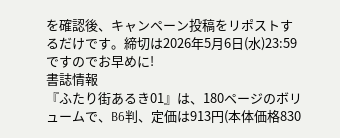を確認後、キャンペーン投稿をリポストするだけです。締切は2026年5月6日(水)23:59ですのでお早めに!
書誌情報
『ふたり街あるき01』は、180ページのボリュームで、B6判、定価は913円(本体価格830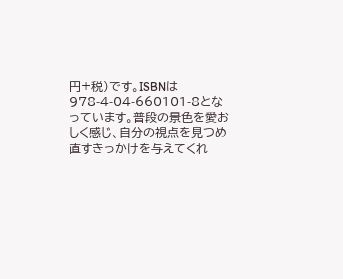円+税)です。ISBNは978-4-04-660101-8となっています。普段の景色を愛おしく感じ、自分の視点を見つめ直すきっかけを与えてくれ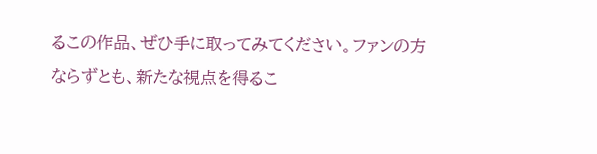るこの作品、ぜひ手に取ってみてください。ファンの方ならずとも、新たな視点を得るこ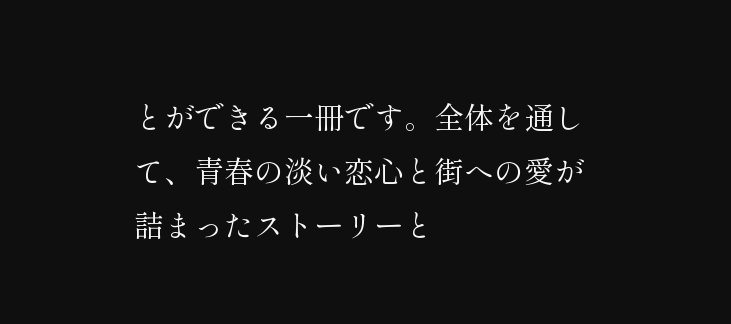とができる一冊です。全体を通して、青春の淡い恋心と街への愛が詰まったストーリーと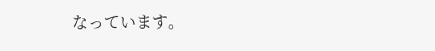なっています。